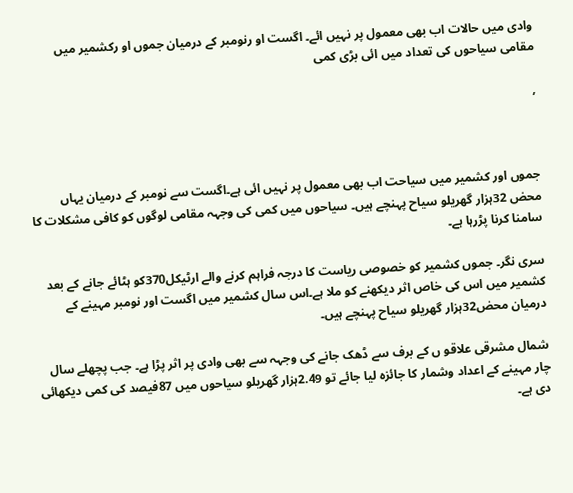وادی میں حالات اب بھی معمول پر نہیں ائے۔ اگست او رنومبر کے درمیان جموں او رکشمیر میں مقامی سیاحوں کی تعداد میں ائی بڑی کمی

,



جموں اور کشمیر میں سیاحت اب بھی معمول پر نہیں ائی ہے۔اگست سے نومبر کے درمیان یہاں محض 32ہزار گھریلو سیاح پہنچے ہیں۔ سیاحوں میں کمی کی وجہہ مقامی لوگوں کو کافی مشکلات کا سامنا کرنا پڑرہا ہے۔

سری نگر۔ جموں کشمیر کو خصوصی ریاست کا درجہ فراہم کرنے والے ارٹیکل370کو ہٹائے جانے کے بعد کشمیر میں اس کی خاص اثر دیکھنے کو ملا ہے۔اس سال کشمیر میں اگست اور نومبر مہینے کے درمیان محض32ہزار گھریلو سیاح پہنچے ہیں۔

شمال مشرقی علاقو ں کے برف سے ڈھک جانے کی وجہہ سے بھی وادی پر اثر پڑا ہے۔ جب پچھلے سال چار مہینے کے اعداد وشمار کا جائزہ لیا جائے تو 2.49ہزار گھریلو سیاحوں میں 87فیصد کی کمی دیکھائی دی ہے۔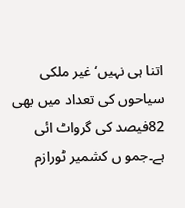اتنا ہی نہیں‘ غیر ملکی سیاحوں کی تعداد میں بھی 82فیصد کی گرواٹ ائی ہے۔جمو ں کشمیر ٹورازم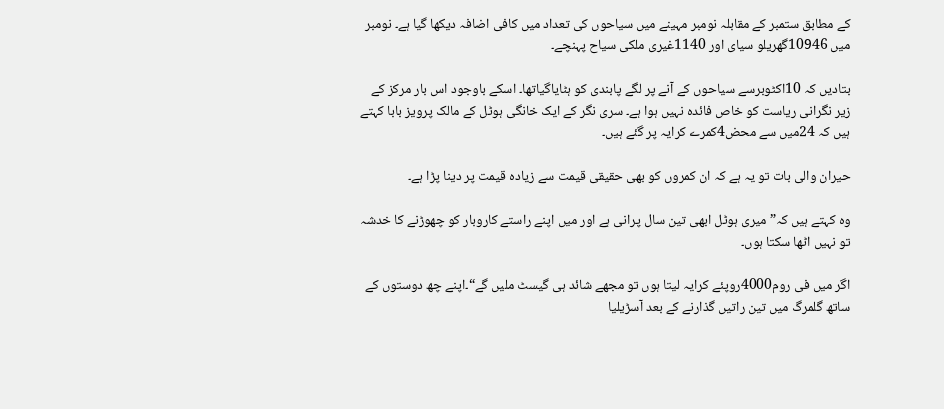کے مطابق ستمبر کے مقابلہ نومبر مہینے میں سیاحوں کی تعداد میں کافی اضافہ دیکھا گیا ہے۔ نومبر میں 10946گھریلو سیای اور 1140غیری ملکی سیاح پہنچے۔

بتادیں کہ 10اکٹوبرسے سیاحوں کے آنے پر لگے پابندی کو ہٹایاگیاتھا۔ اسکے باوجود اس بار مرکز کے زیر نگرانی ریاست کو خاص فائدہ نہیں ہوا ہے۔ سری نگر کے ایک خانگی ہوٹل کے مالک پرویز بابا کہتے ہیں کہ 24میں سے محض4کمرے کرایہ پر گئے ہیں۔

حیران والی بات تو یہ ہے کہ ان کمروں کو بھی حقیقی قیمت سے زیادہ قیمت پر دینا پڑا ہے۔

وہ کہتے ہیں کہ”میری ہوٹل ابھی تین سال پرانی ہے اور میں اپنے راستے کاروبار کو چھوڑنے کا خدشہ تو نہیں اٹھا سکتا ہوں۔

اگر میں فی روم4000روپئے کرایہ لیتا ہوں تو مجھے شائد ہی گیسٹ ملیں گے“۔اپنے چھ دوستوں کے ساتھ گلمرگ میں تین راتیں گذارنے کے بعد آسڑیلیا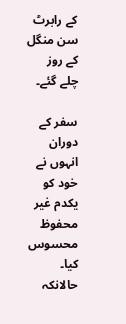کے رابرٹ سن منگل کے روز چلے گئے۔

سفر کے دوران انہوں نے خود کو یکدم غیر محفوظ محسوس کیا۔ حالانکہ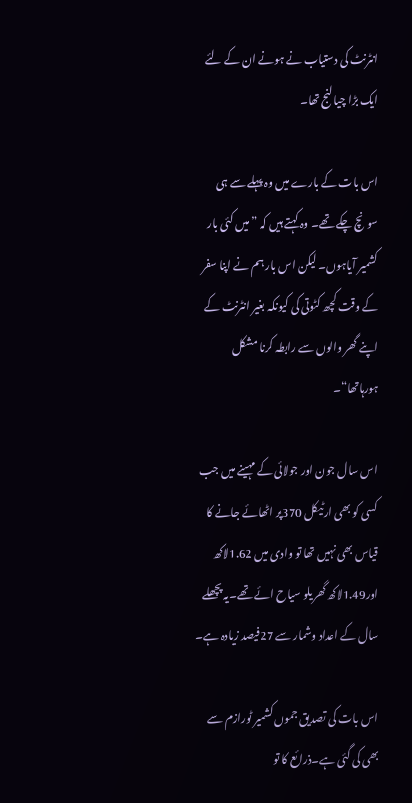انٹرنٹ کی دستیاب نے ہونے ان کے لئے ایک بڑا چیالنج تھا۔

اس بات کے بارے میں وہ پہلے سے ہی سونچ چکے تھے۔ وہ کہتے ہیں کہ ”میں کئی بار کشمیر آیاہوں۔ لیکن اس بار ہم نے اپنا سفر کے وقت کچھ کٹوتی کی کیونکہ بغیر انٹرنٹ کے اپنے گھر والوں سے رابطہ کرنا مشکل ہورہاتھا“۔

اس سال جون اور جولائی کے مہینے میں جب کسی کو بھی ارٹیکل 370پر اٹھائے جانے کا قیاس بھی نہیں تھا تو وادی میں 1.62لاکھ اور1.49لاکھ گھریلو سیاح ائے تھے۔یہ پچھلے سال کے اعداد وشمار سے 27فیصد زیادہ ہے۔

اس بات کی تصدیق جموں کشمیر ٹورازم سے بھی کی گئی ہے۔ذرائع کا تو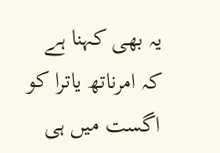یہ بھی کہنا ہے کہ امرناتھ یاترا کو اگست میں ہی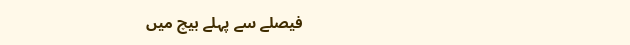فیصلے سے پہلے بیچ میں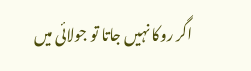اگر روکا نہیں جاتا تو جولائی میں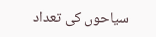سیاحوں کی تعداد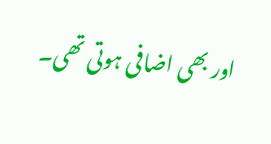اور بھی اضافی ہوتی تھی۔